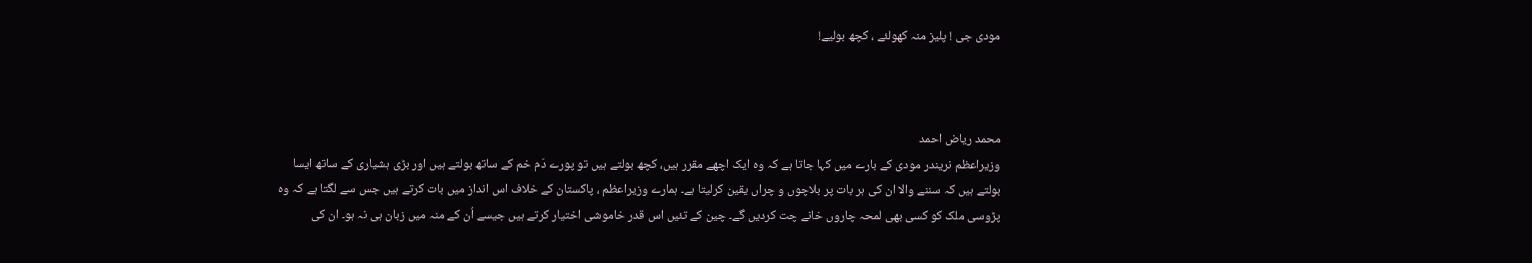مودی جی ! پلیز منہ کھولئے ، کچھ بولیے!



محمد ریاض احمد
وزیراعظم نریندر مودی کے بارے میں کہا جاتا ہے کہ وہ ایک اچھے مقرر ہیں، کچھ بولتے ہیں تو پورے دَم خم کے ساتھ بولتے ہیں اور بڑی ہشیاری کے ساتھ ایسا بولتے ہیں کہ سننے والا ان کی ہر بات پر بلاچوں و چراں یقین کرلیتا ہے۔ ہمارے وزیراعظم ، پاکستان کے خلاف اس انداز میں بات کرتے ہیں جس سے لگتا ہے کہ وہ پڑوسی ملک کو کسی بھی لمحہ چاروں خانے چت کردیں گے۔ چین کے تئیں اس قدر خاموشی اختیار کرتے ہیں جیسے اُن کے منہ میں زبان ہی نہ ہو۔ ان کی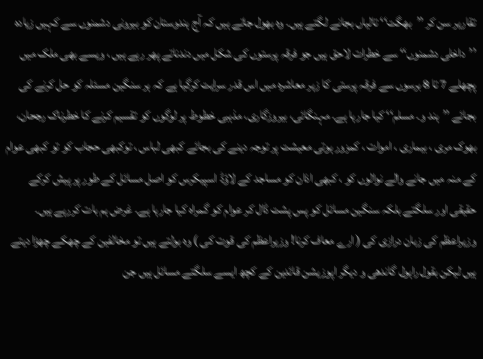تقاریر سن کر ’’بھگت‘‘ تالیاں بجانے لگتے ہیں۔ وہ بھول جاتے ہیں کہ آج ہندوستان کو بیرونی دشمنوں سے کہیں زیادہ ’’داخلی دشمنوں‘‘ سے خطرات لاحق ہیں جو فرقہ پرستوں کی شکل میں دندناتے پھر رہے ہیں ، ویسے بھی ملک میں پچھلے 7 تا 8 برسوں سے فرقہ پرستی کا زہر معاشرہ میں اس قدر سرایت کرگیا ہے کہ ہر سنگین مسئلہ کو حل کرنے کی بجائے ’’ہند و۔ مسلم‘‘ کیا جارہا ہے۔ مہنگائی، بیروزگاری، مذہبی خطوط پر لوگوں کو تقسیم کرنے کا خطرناک رجحان، بھوک مری ، بیماری ، اموات ، کمزور ہوتی معیشت پر توجہ دینے کی بجائے کبھی لباس ، توکبھی حجاب کو تو کبھی عوام کے منہ میں جانے والے نوالوں کو ، کبھی اذان کو مساجد کے لاؤڈ اسپیکرس کو اصل مسائل کے طور پر پیش کرکے حقیقی اور سلگتے بلکہ سنگین مسائل کو پس پشت ڈال کر عوام کو گمراہ کیا جارہا ہے۔ غرض ہم بات کررہے ہیں۔ وزیراعظم کی زبان درازی کی ( ارے معاف کرنا! وزیراعظم کی قوت کی ) وہ بولتے ہیں تو مخالفین کے چھکے چھڑا دیتے ہیں لیکن بقول راہول گاندھی و دیگر اپوزیشن قائدین کے کچھ ایسے سلگتے مسائل ہیں جن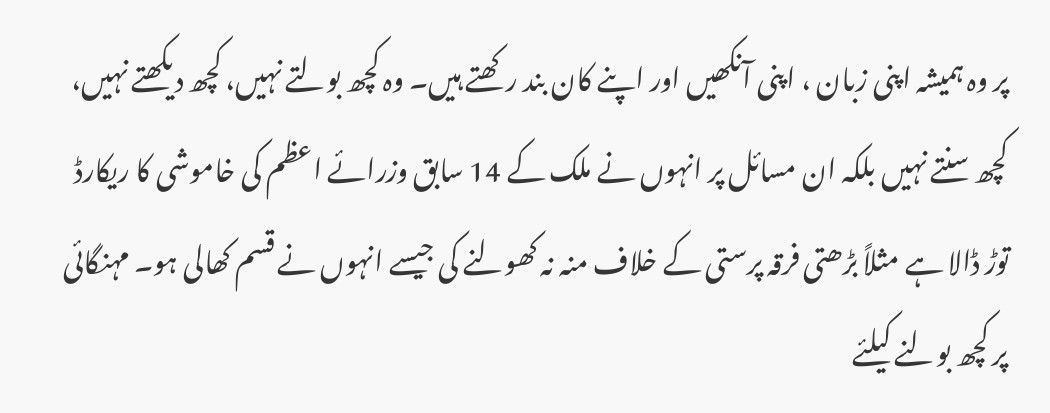پر وہ ہمیشہ اپنی زبان ، اپنی آنکھیں اور اپنے کان بند رکھتے ہیں۔ وہ کچھ بولتے نہیں، کچھ دیکھتے نہیں، کچھ سنتے نہیں بلکہ ان مسائل پر انہوں نے ملک کے 14 سابق وزرائے اعظم کی خاموشی کا ریکارڈ توڑ ڈالا ہے مثلاً بڑھتی فرقہ پرستی کے خلاف منہ نہ کھولنے کی جیسے انہوں نے قسم کھالی ہو۔ مہنگائی پر کچھ بولنے کیلئے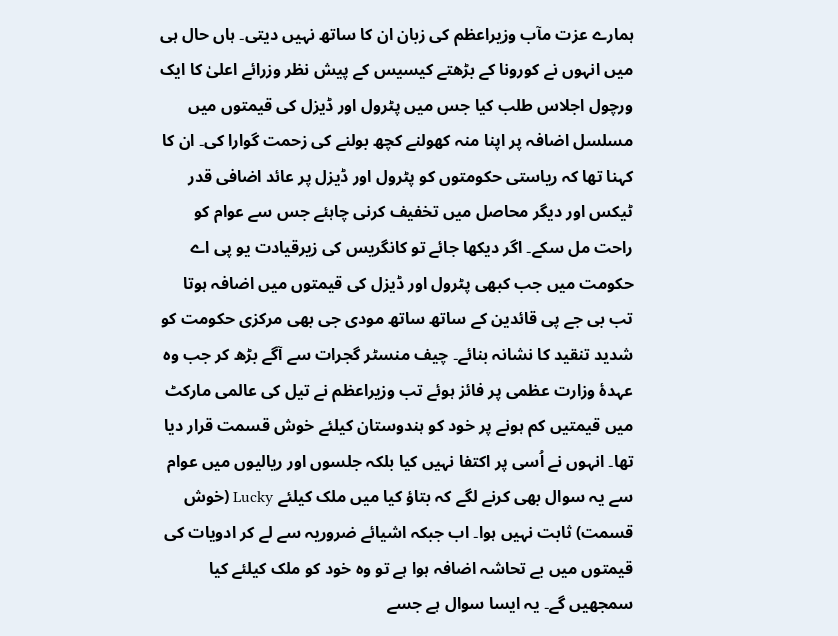ہمارے عزت مآب وزیراعظم کی زبان ان کا ساتھ نہیں دیتی۔ ہاں حال ہی میں انہوں نے کورونا کے بڑھتے کیسیس کے پیش نظر وزرائے اعلیٰ کا ایک ورچول اجلاس طلب کیا جس میں پٹرول اور ڈیزل کی قیمتوں میں مسلسل اضافہ پر اپنا منہ کھولنے کچھ بولنے کی زحمت گوارا کی۔ ان کا کہنا تھا کہ ریاستی حکومتوں کو پٹرول اور ڈیزل پر عائد اضافی قدر ٹیکس اور دیگر محاصل میں تخفیف کرنی چاہئے جس سے عوام کو راحت مل سکے۔ اگر دیکھا جائے تو کانگریس کی زیرقیادت یو پی اے حکومت میں جب کبھی پٹرول اور ڈیزل کی قیمتوں میں اضافہ ہوتا تب بی جے پی قائدین کے ساتھ ساتھ مودی جی بھی مرکزی حکومت کو شدید تنقید کا نشانہ بنائے۔ چیف منسٹر گجرات سے آگے بڑھ کر جب وہ عہدۂ وزارت عظمی پر فائز ہوئے تب وزیراعظم نے تیل کی عالمی مارکٹ میں قیمتیں کم ہونے پر خود کو ہندوستان کیلئے خوش قسمت قرار دیا تھا۔ انہوں نے اُسی پر اکتفا نہیں کیا بلکہ جلسوں اور ریالیوں میں عوام سے یہ سوال بھی کرنے لگے کہ بتاؤ کیا میں ملک کیلئے Lucky (خوش قسمت) ثابت نہیں ہوا۔ اب جبکہ اشیائے ضروریہ سے لے کر ادویات کی قیمتوں میں بے تحاشہ اضافہ ہوا ہے تو وہ خود کو ملک کیلئے کیا سمجھیں گے۔ یہ ایسا سوال ہے جسے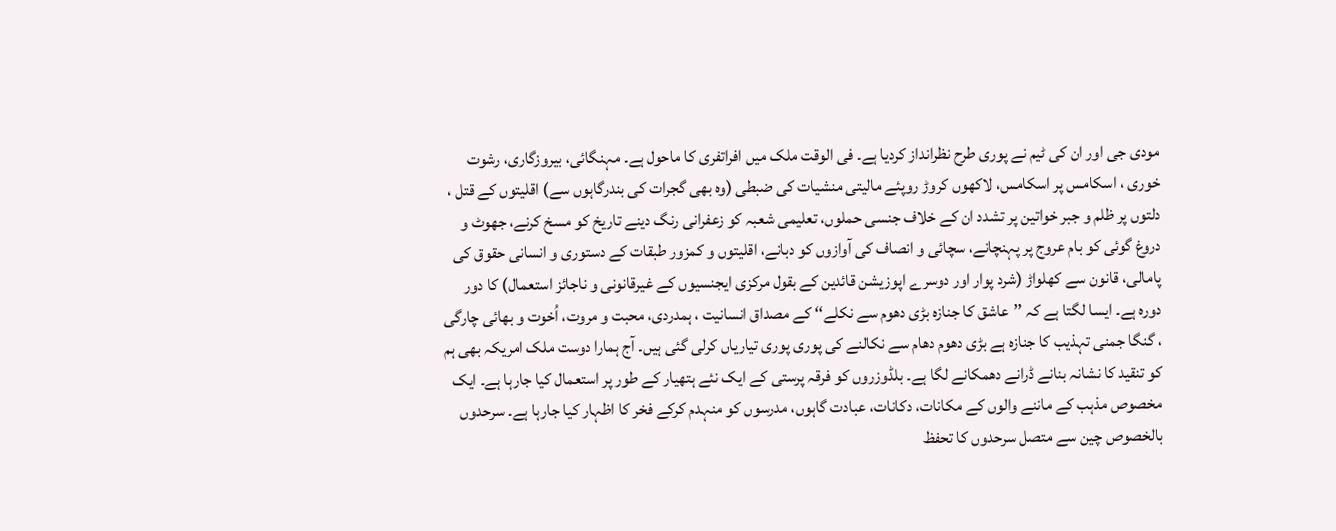مودی جی اور ان کی ٹیم نے پوری طرح نظرانداز کردیا ہے۔ فی الوقت ملک میں افراتفری کا ماحول ہے۔ مہنگائی، بیروزگاری، رشوت خوری ، اسکامس پر اسکامس، لاکھوں کروڑ روپئے مالیتی منشیات کی ضبطی (وہ بھی گجرات کی بندرگاہوں سے) اقلیتوں کے قتل ، دلتوں پر ظلم و جبر خواتین پر تشدد ان کے خلاف جنسی حملوں، تعلیمی شعبہ کو زعفرانی رنگ دینے تاریخ کو مسخ کرنے، جھوٹ و دروغ گوئی کو بام عروج پر پہنچانے، سچائی و انصاف کی آوازوں کو دبانے، اقلیتوں و کمزور طبقات کے دستوری و انسانی حقوق کی پامالی، قانون سے کھلواڑ (شرد پوار اور دوسرے اپوزیشن قائدین کے بقول مرکزی ایجنسیوں کے غیرقانونی و ناجائز استعمال) کا دور دورہ ہے۔ ایسا لگتا ہے کہ ’’عاشق کا جنازہ بڑی دھوم سے نکلے‘‘ کے مصداق انسانیت ، ہمدردی، محبت و مروت، اُخوت و بھائی چارگی ، گنگا جمنی تہذیب کا جنازہ ہے بڑی دھوم دھام سے نکالنے کی پوری پوری تیاریاں کرلی گئی ہیں۔ آج ہمارا دوست ملک امریکہ بھی ہم کو تنقید کا نشانہ بنانے ڈرانے دھمکانے لگا ہے۔ بلڈوزروں کو فرقہ پرستی کے ایک نئے ہتھیار کے طور پر استعمال کیا جارہا ہے۔ ایک مخصوص مذہب کے ماننے والوں کے مکانات، دکانات، عبادت گاہوں، مدرسوں کو منہدم کرکے فخر کا اظہار کیا جارہا ہے۔ سرحدوں بالخصوص چین سے متصل سرحدوں کا تحفظ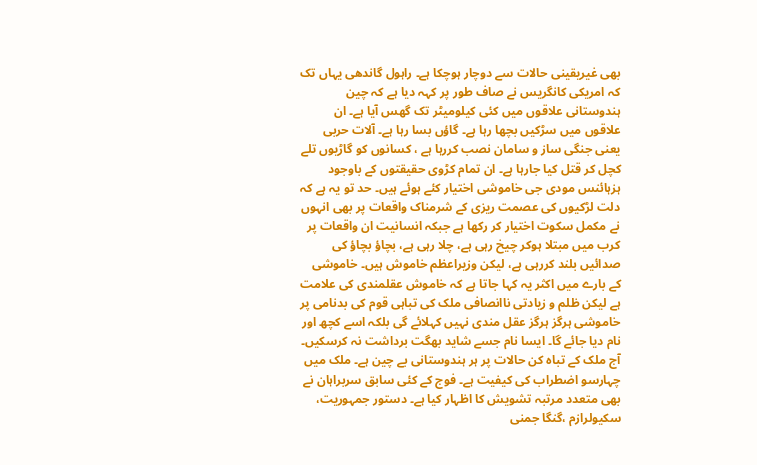بھی غیریقینی حالات سے دوچار ہوچکا ہے۔ راہول گاندھی یہاں تک کہ امریکی کانگریس نے صاف طور پر کہہ دیا ہے کہ چین ہندوستانی علاقوں میں کئی کیلومیٹر تک گھس آیا ہے۔ ان علاقوں میں سڑکیں بچھا رہا ہے۔ گاؤں بسا رہا ہے۔ آلات حربی یعنی جنگی ساز و سامان نصب کررہا ہے ، کسانوں کو گاڑیوں تلے کچل کر قتل کیا جارہا ہے۔ ان تمام کڑوی حقیقتوں کے باوجود ہزہائنس مودی جی خاموشی اختیار کئے ہوئے ہیں۔ حد تو یہ ہے کہ دلت لڑکیوں کی عصمت ریزی کے شرمناک واقعات پر بھی انہوں نے مکمل سکوت اختیار کر رکھا ہے جبکہ انسانیت ان واقعات پر کرب میں مبتلا ہوکر چیخ رہی ہے، چلا رہی ہے، بچاؤ بچاؤ کی صدائیں بلند کررہی ہے، لیکن وزیراعظم خاموش ہیں۔ خاموشی کے بارے میں اکثر یہ کہا جاتا ہے کہ خاموش عقلمندی کی علامت ہے لیکن ظلم و زیادتی ناانصافی ملک کی تباہی قوم کی بدنامی پر خاموشی ہرگز ہرگز عقل مندی نہیں کہلائے گی بلکہ اسے کچھ اور نام دیا جائے گا۔ ایسا نام جسے شاید بھگت برداشت نہ کرسکیں۔ آج ملک کے تباہ کن حالات پر ہر ہندوستانی بے چین ہے۔ ملک میں چہارسو اضطراب کی کیفیت ہے۔ فوج کے کئی سابق سربراہان نے بھی متعدد مرتبہ تشویش کا اظہار کیا ہے۔ دستور جمہوریت، سکیولرازم ،گنگا جمنی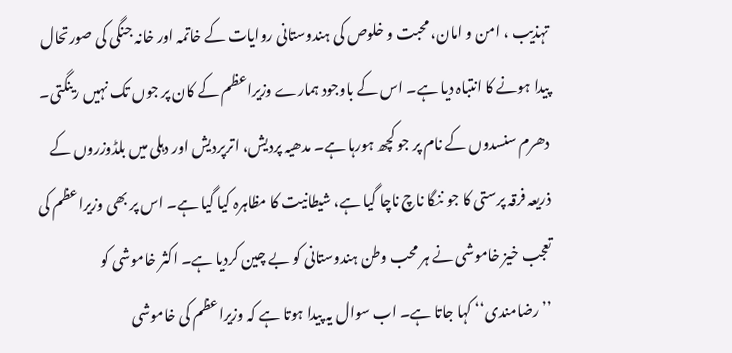تہذیب ، امن و امان، محبت و خلوص کی ہندوستانی روایات کے خاتمہ اور خانہ جنگی کی صورتحال پیدا ہونے کا انتباہ دیا ہے۔ اس کے باوجود ہمارے وزیراعظم کے کان پر جوں تک نہیں رینگتی۔ دھرم سنسدوں کے نام پر جو کچھ ہورہا ہے۔ مدھیہ پردیش، اترپردیش اور دہلی میں بلڈوزروں کے ذریعہ فرقہ پرستی کا جو ننگا ناچ ناچا گیا ہے، شیطانیت کا مظاہرہ کیا گیا ہے۔ اس پر بھی وزیراعظم کی تعجب خیز خاموشی نے ہر محب وطن ہندوستانی کو بے چین کردیا ہے۔ اکثر خاموشی کو ’’رضامندی‘‘ کہا جاتا ہے۔ اب سوال یہ پیدا ہوتا ہے کہ وزیراعظم کی خاموشی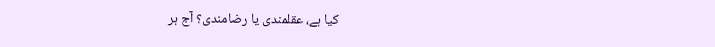کیا ہے، عقلمندی یا رضامندی؟ آج ہر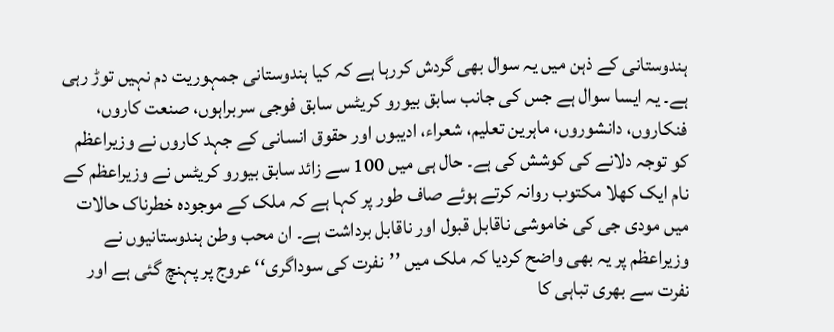ہندوستانی کے ذہن میں یہ سوال بھی گردش کررہا ہے کہ کیا ہندوستانی جمہوریت دم نہیں توڑ رہی ہے۔ یہ ایسا سوال ہے جس کی جانب سابق بیورو کریٹس سابق فوجی سربراہوں، صنعت کاروں، فنکاروں، دانشوروں، ماہرین تعلیم، شعراء، ادیبوں اور حقوق انسانی کے جہد کاروں نے وزیراعظم کو توجہ دلانے کی کوشش کی ہے۔ حال ہی میں 100 سے زائد سابق بیورو کریٹس نے وزیراعظم کے نام ایک کھلا مکتوب روانہ کرتے ہوئے صاف طور پر کہا ہے کہ ملک کے موجودہ خطرناک حالات میں مودی جی کی خاموشی ناقابل قبول اور ناقابل برداشت ہے۔ ان محب وطن ہندوستانیوں نے وزیراعظم پر یہ بھی واضح کردیا کہ ملک میں ’’نفرت کی سوداگری‘‘ عروج پر پہنچ گئی ہے اور نفرت سے بھری تباہی کا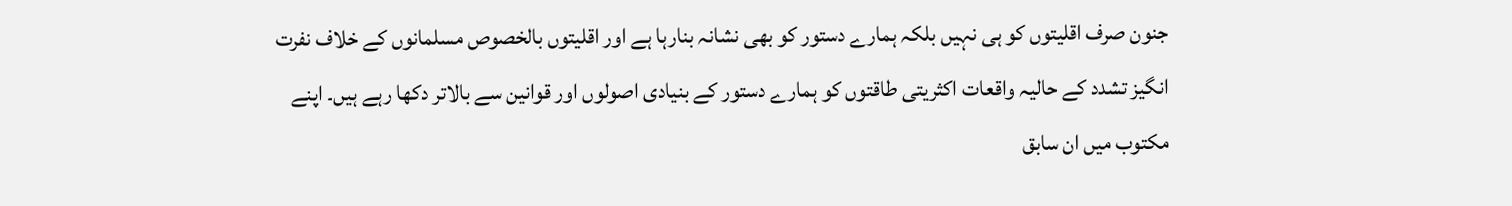جنون صرف اقلیتوں کو ہی نہیں بلکہ ہمارے دستور کو بھی نشانہ بنارہا ہے اور اقلیتوں بالخصوص مسلمانوں کے خلاف نفرت انگیز تشدد کے حالیہ واقعات اکثریتی طاقتوں کو ہمارے دستور کے بنیادی اصولوں اور قوانین سے بالاتر دکھا رہے ہیں۔ اپنے مکتوب میں ان سابق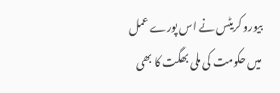بیورو کریٹس نے اس پورے عمل میں حکومت کی ملی بھگت کا بھی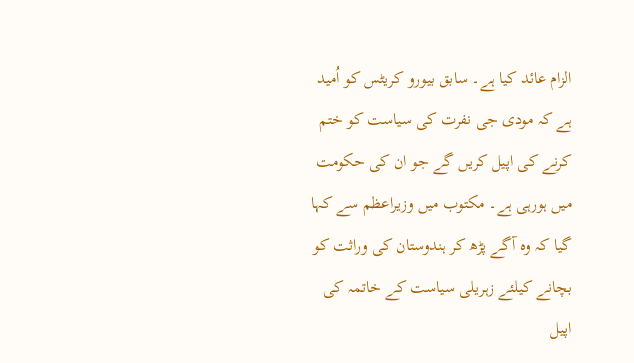الزام عائد کیا ہے۔ سابق بیورو کریٹس کو اُمید ہے کہ مودی جی نفرت کی سیاست کو ختم کرنے کی اپیل کریں گے جو ان کی حکومت میں ہورہی ہے۔ مکتوب میں وزیراعظم سے کہا گیا کہ وہ آگے پڑھ کر ہندوستان کی وراثت کو بچانے کیلئے زہریلی سیاست کے خاتمہ کی اپیل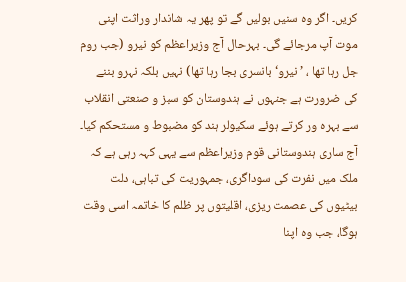کریں۔ اگر وہ سنیں بولیں گے تو پھر یہ شاندار وراثت اپنی موت آپ مرجائے گی۔ بہرحال آج وزیراعظم کو نیرو (جب روم جل رہا تھا ، ’نیرو‘ بانسری بجا رہا تھا) نہیں بلکہ نہرو بننے کی ضرورت ہے جنہوں نے ہندوستان کو سبز و صنعتی انقلاب سے بہرہ ور کرتے ہوئے سکیولر ہند کو مضبوط و مستحکم کیا۔ آج ساری ہندوستانی قوم وزیراعظم سے یہی کہہ رہی ہے کہ ملک میں نفرت کی سوداگری، جمہوریت کی تباہی، دلت بیٹیوں کی عصمت ریزی، اقلیتوں پر ظلم کا خاتمہ اسی وقت ہوگا، جب وہ اپنا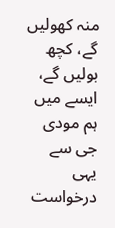منہ کھولیں گے، کچھ بولیں گے، ایسے میں ہم مودی جی سے یہی درخواست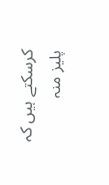کرسکتے ہیں کہ پلیز منہ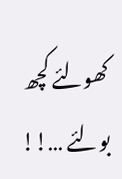کھولئے کچھ بولئے …!!